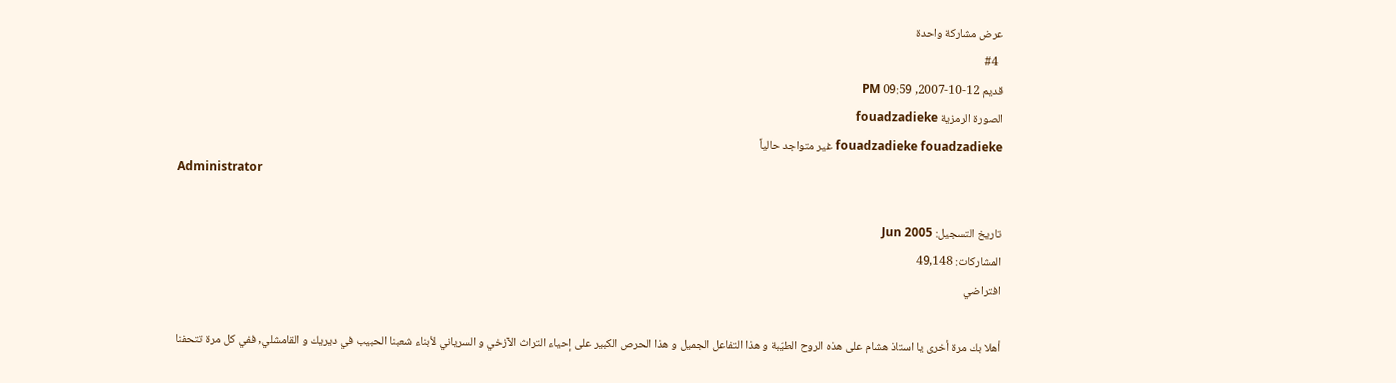عرض مشاركة واحدة
  #4
قديم 12-10-2007, 09:59 PM
الصورة الرمزية fouadzadieke
fouadzadieke fouadzadieke غير متواجد حالياً
Administrator

تاريخ التسجيل: Jun 2005
المشاركات: 49,148
افتراضي

أهلا بك مرة أخرى يا استاذ هشام على هذه الروح الطيّبة و هذا التفاعل الجميل و هذا الحرص الكبير على إحياء التراث الآزخي و السرياني لأبناء شعبنا الحبيب في ديريك و القامشلي, ففي كل مرة تتحفنا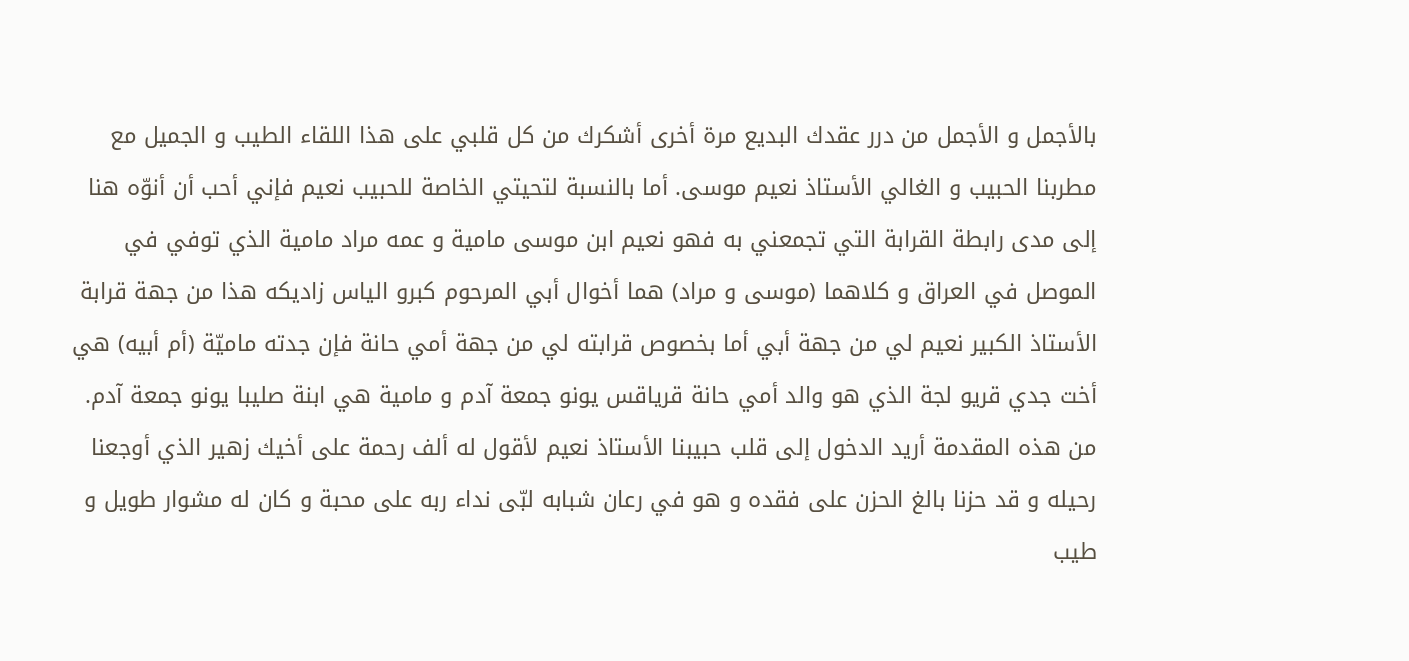بالأجمل و الأجمل من درر عقدك البديع مرة أخرى أشكرك من كل قلبي على هذا اللقاء الطيب و الجميل مع مطربنا الحبيب و الغالي الأستاذ نعيم موسى. أما بالنسبة لتحيتي الخاصة للحبيب نعيم فإني أحب أن أنوّه هنا إلى مدى رابطة القرابة التي تجمعني به فهو نعيم ابن موسى مامية و عمه مراد مامية الذي توفي في الموصل في العراق و كلاهما (موسى و مراد) هما أخوال أبي المرحوم كبرو الياس زاديكه هذا من جهة قرابة الأستاذ الكبير نعيم لي من جهة أبي أما بخصوص قرابته لي من جهة أمي حانة فإن جدته ماميّة (أم أبيه) هي أخت جدي قريو لجة الذي هو والد أمي حانة قرياقس يونو جمعة آدم و مامية هي ابنة صليبا يونو جمعة آدم. من هذه المقدمة أريد الدخول إلى قلب حبيبنا الأستاذ نعيم لأقول له ألف رحمة على أخيك زهير الذي أوجعنا رحيله و قد حزنا بالغ الحزن على فقده و هو في رعان شبابه لبّى نداء ربه على محبة و كان له مشوار طويل و طيب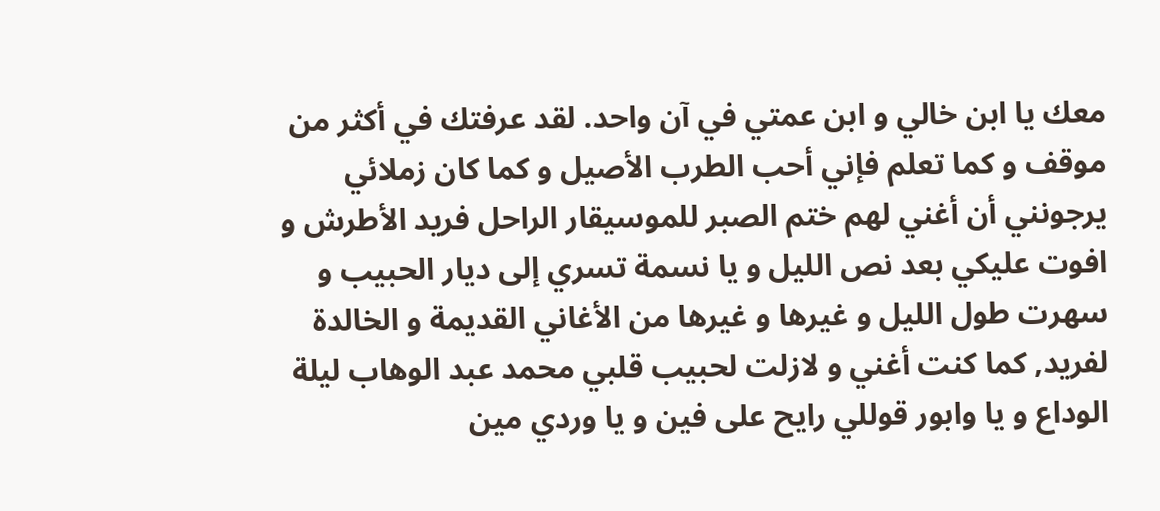معك يا ابن خالي و ابن عمتي في آن واحد. لقد عرفتك في أكثر من موقف و كما تعلم فإني أحب الطرب الأصيل و كما كان زملائي يرجونني أن أغني لهم ختم الصبر للموسيقار الراحل فريد الأطرش و افوت عليكي بعد نص الليل و يا نسمة تسري إلى ديار الحبيب و سهرت طول الليل و غيرها و غيرها من الأغاني القديمة و الخالدة لفريد, كما كنت أغني و لازلت لحبيب قلبي محمد عبد الوهاب ليلة الوداع و يا وابور قوللي رايح على فين و يا وردي مين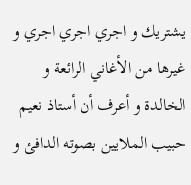يشتريك و اجري اجري اجري و غيرها من الأغاني الرائعة و الخالدة و أعرف أن أستاذ نعيم حبيب الملايين بصوته الدافئ و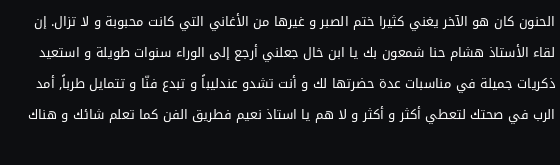الحنون كان هو الآخر يغني كثيرا ختم الصبر و غيرها من الأغاني التي كانت محبوبة و لا تزال. إن لقاء الأستاذ هشام حنا شمعون بك يا ابن خال جعلني أرجع إلى الوراء سنوات طويلة و استعيد ذكريات جميلة في مناسبات عدة حضرتها لك و أنت تشدو عندليباً و تبدع فنّا و تتمايل طرباً, أمد الرب في صحتك لتعطي أكثر و أكثر و لا هم يا استاذ نعيم فطريق الفن كما تعلم شائك و هناك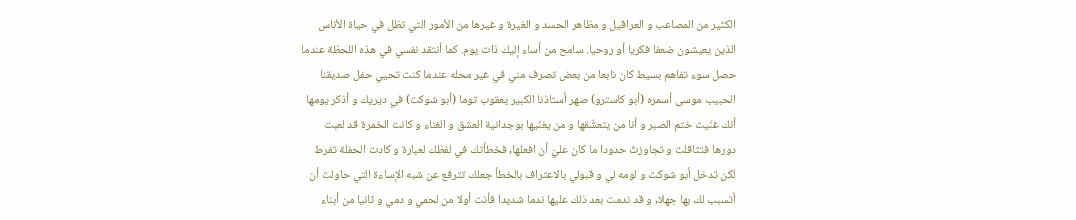الكثير من المصاعب و العراقيل و مظاهر الحسد و الغيرة و غيرها من الأمور التي تظل في حياة الأناس الذين يعيشون ضعفا فكريا أو روحيا. سامح من أساء إليك ذات يوم. كما أنتقد نفسي في هذه اللحظة عندما حصل سوء تفاهم بسيط كان نابعا من بعض تصرف مني في غير محله عندما كنت تحيي حفل صديقنا الحبيب موسى أسمره (أبو كاسترو) صهر أستاذنا الكبير يعقوب توما (أبو شوكت) في ديريك و أذكر يومها أنك غنّيت ختم الصبر و أنا من يتعشّقها و من يغنّيها بوجدانية العشق و الغناء و كانت الخمرة قد لعبت دورها فتثاقلت و تجاوزتُ حدودا ما كان عليّ أن افعلها, فخطأتك في لفظك لعبارة و كادت الحفلة تفرط لكن تدخل أبو شوكت و لومه لي و قبولي بالاعتراف بالخطأ جعلك تترفع عن شبه الإساءة التي حاولت أن أتسبب لك بها جهلا, و قد ندمت بعد ذلك عليها ندما شديدا فأنت أولا من لحمي و دمي و ثانيا من أبناء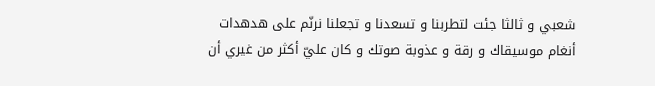شعبي و ثالثا جئت لتطربنا و تسعدنا و تجعلنا نرنّم على هدهدات أنغام موسيقاك و رقة و عذوبة صوتك و كان عليّ أكثر من غيري أن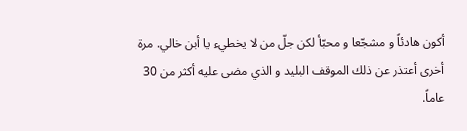أكون هادئاً و مشجّعا و محبّأ لكن جلّ من لا يخطيء يا أبن خالي. مرة أخرى أعتذر عن ذلك الموقف البليد و الذي مضى عليه أكثر من 30 عاماً.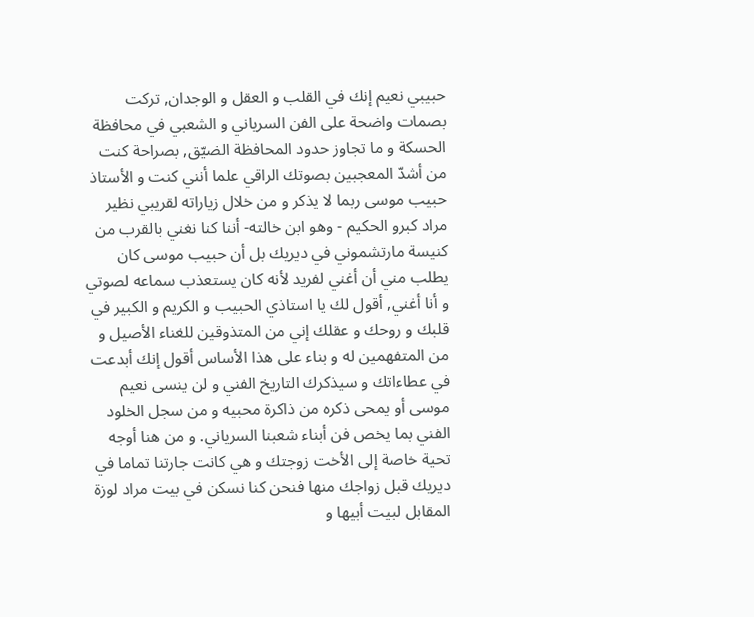حبيبي نعيم إنك في القلب و العقل و الوجدان, تركت بصمات واضحة على الفن السرياني و الشعبي في محافظة الحسكة و ما تجاوز حدود المحافظة الضيّق, بصراحة كنت من أشدّ المعجبين بصوتك الراقي علما أنني كنت و الأستاذ حبيب موسى ربما لا يذكر و من خلال زياراته لقريبي نظير مراد كبرو الحكيم - وهو ابن خالته- أننا كنا نغني بالقرب من كنيسة مارتشموني في ديريك بل أن حبيب موسى كان يطلب مني أن أغني لفريد لأنه كان يستعذب سماعه لصوتي و أنا أغني, أقول لك يا استاذي الحبيب و الكريم و الكبير في قلبك و روحك و عقلك إني من المتذوقين للغناء الأصيل و من المتفهمين له و بناء على هذا الأساس أقول إنك أبدعت في عطاءاتك و سيذكرك التاريخ الفني و لن ينسى نعيم موسى أو يمحى ذكره من ذاكرة محبيه و من سجل الخلود الفني بما يخص فن أبناء شعبنا السرياني. و من هنا أوجه تحية خاصة إلى الأخت زوجتك و هي كانت جارتنا تماما في ديريك قبل زواجك منها فنحن كنا نسكن في بيت مراد لوزة المقابل لبيت أبيها و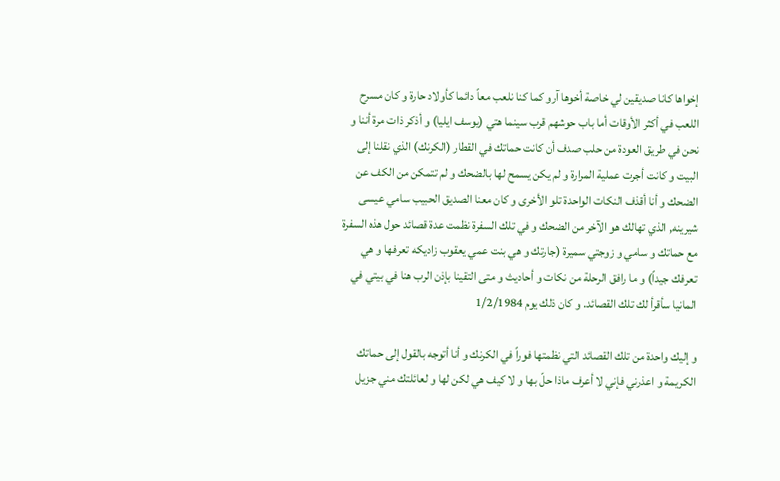إخواها كانا صديقين لي خاصة أخوها آرو كما كنا نلعب معاً دائما كأولاد حارة و كان مسرح اللعب في أكثر الأوقات أما باب حوشهم قرب سينما هتي (يوسف ايليا) و أذكر ذات مرة أننا و نحن في طريق العودة من حلب صدف أن كانت حماتك في القطار (الكرنك) الذي نقلنا إلى البيت و كانت أجرت عملية المرارة و لم يكن يسمح لها بالضحك و لم تتمكن من الكف عن الضحك و أنا أقذف النكات الواحدة تلو الأخرى و كان معنا الصديق الحبيب سامي عيسى شيرينه, الذي تهالك هو الآخر من الضحك و في تلك السفرة نظمت عدة قصائد حول هذه السفرة مع حماتك و سامي و زوجتي سميرة (جارتك و هي بنت عمي يعقوب زاديكه تعرفها و هي تعرفك جيداً) و ما رافق الرحلة من نكات و أحاديث و متى التقينا بإذن الرب هنا في بيتي في المانيا سأقرأ لك تلك القصائد. و كان ذلك يوم 1/2/1984

و إليك واحدة من تلك القصائد التي نظمتها فوراً في الكرنك و أنا أتوجه بالقول إلى حماتك الكريمة و اعذرني فإني لا أعرف ماذا حلّ بها و لا كيف هي لكن لها و لعائلتك مني جزيل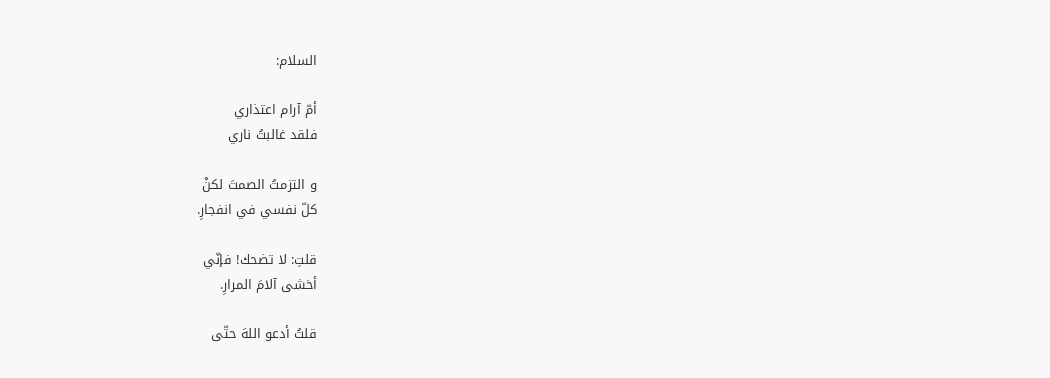السلام:

أمّ آرام اعتذاري
فلقد غالبتُ ناري

و التزمتُ الصمتَ لكنْ
كلّ نفسي في انفجارِ.

قلتِ: لا تضحك! فإنّي
أخشى آلامَ المرارِ.

قلتُ أدعو اللهَ حتّى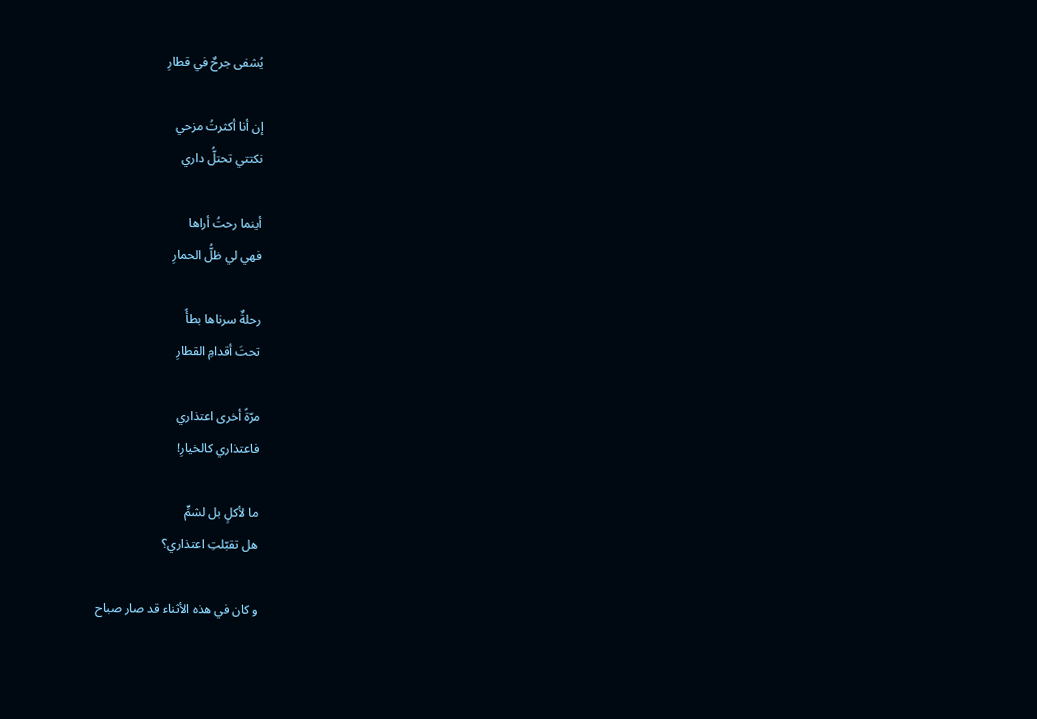يُشفى جرحٌ في قطارِ

إن أنا أكثرتُ مزحي
نكتتي تحتلُّ داري

أينما رحتُ أراها
فهي لي ظلُّ الحمارِ

رحلةٌ سرناها بطأً
تحتَ أقدامِ القطارِ

مرّةً أخرى اعتذاري
فاعتذاري كالخيارِ!

ما لأكلٍ بل لشمٍّ
هل تقبّلتِ اعتذاري؟

و كان في هذه الأثناء قد صار صباح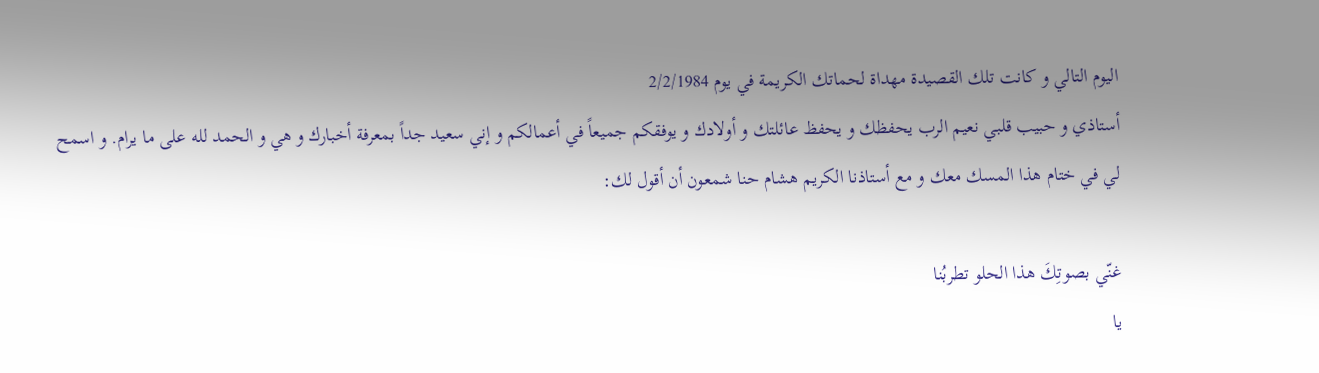اليوم التالي و كانت تلك القصيدة مهداة لحماتك الكريمة في يوم 2/2/1984
أستاذي و حبيب قلبي نعيم الرب يحفظك و يحفظ عائلتك و أولادك و يوفقكم جميعاً في أعمالكم و إني سعيد جداً بمعرفة أخبارك و هي و الحمد لله على ما يرام. و اسمح لي في ختام هذا المسك معك و مع أستاذنا الكريم هشام حنا شمعون أن أقول لك:

غنّي بصوتِكَ هذا الحلو تطربُنا
يا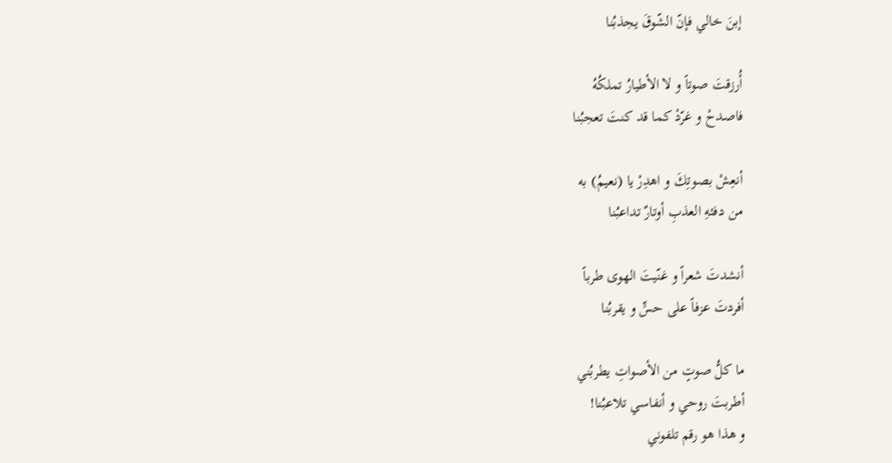إبنَ خالي فإنّ الشّوقَ يجذبُنا

أُرزقتَ صوتاً و لا الأطيارُ تملكُهُ
فاصدحْ و غرّدْ كما قد كنتَ تعجبُنا

أنعِشْ بصوتِكَ و اهدِرْ يا (نعيمُ) به
من دفئهِ العذبِ أوتارٌ تداعبُنا

أنشدتَ شعراً و غنّيتَ الهوى طرباً
أفردتَ عزفاً على حسٍّ و يقربُنا

ما كلُّ صوتٍ من الأصواتِ يطربُني
أطربتَ روحي و أنفاسي تلاعبُنا!
و هذا هو رقم تلفوني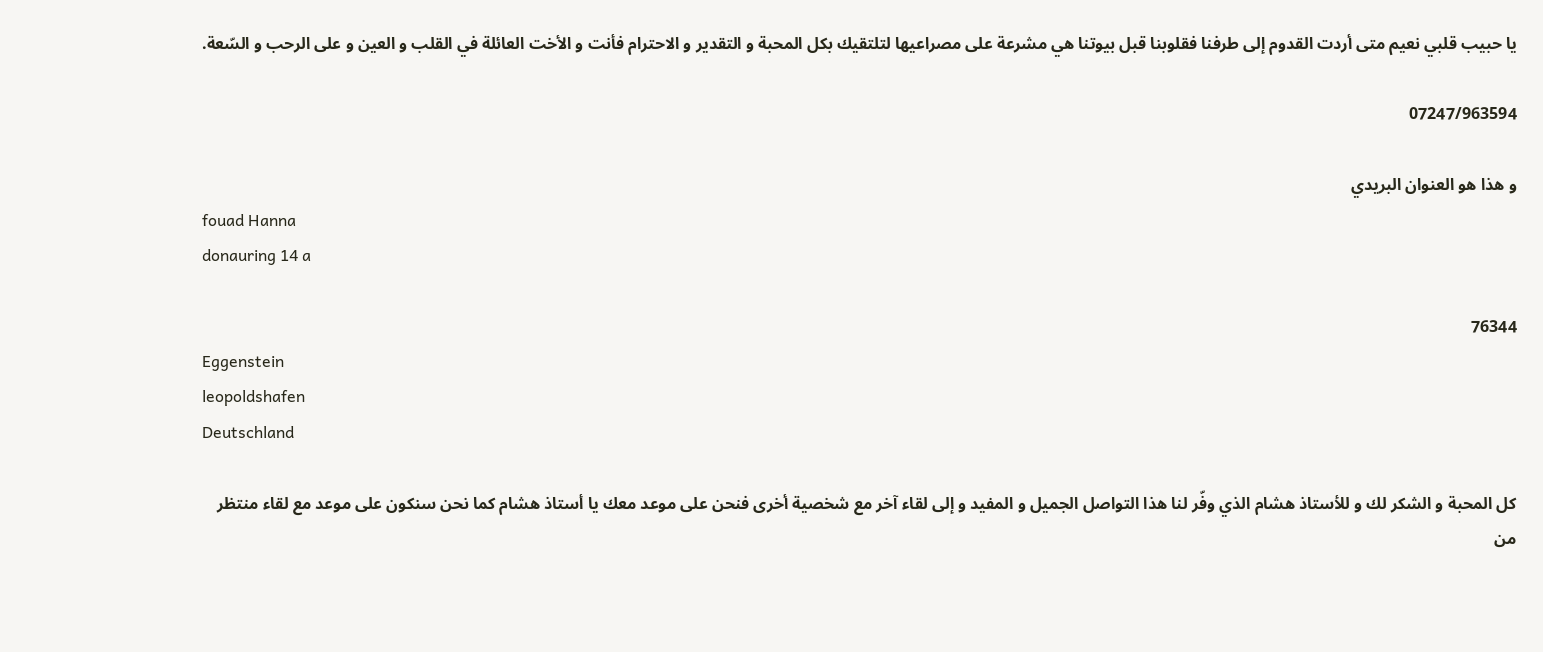يا حبيب قلبي نعيم متى أردت القدوم إلى طرفنا فقلوبنا قبل بيوتنا هي مشرعة على مصراعيها لتلتقيك بكل المحبة و التقدير و الاحترام فأنت و الأخت العائلة في القلب و العين و على الرحب و السّعة.

07247/963594

و هذا هو العنوان البريدي
fouad Hanna
donauring 14 a

76344
Eggenstein
leopoldshafen
Deutschland

كل المحبة و الشكر لك و للأستاذ هشام الذي وفّر لنا هذا التواصل الجميل و المفيد و إلى لقاء آخر مع شخصية أخرى فنحن على موعد معك يا أستاذ هشام كما نحن سنكون على موعد مع لقاء منتظر من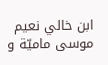ابن خالي نعيم موسى ماميّة و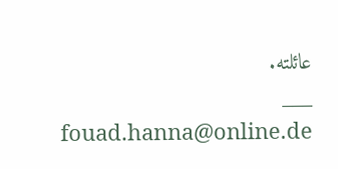عائلته.
___
fouad.hanna@online.de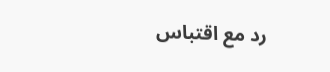رد مع اقتباس